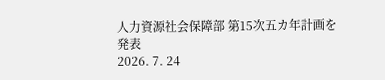人力資源社会保障部 第15次五カ年計画を発表
2026. 7. 24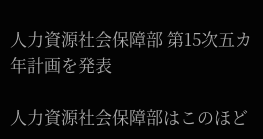人力資源社会保障部 第15次五カ年計画を発表

人力資源社会保障部はこのほど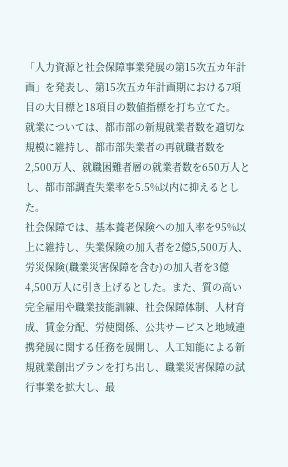「人力資源と社会保障事業発展の第15次五カ年計画」を発表し、第15次五カ年計画期における7項目の大目標と18項目の数値指標を打ち立てた。
就業については、都市部の新規就業者数を適切な規模に維持し、都市部失業者の再就職者数を2,500万人、就職困難者層の就業者数を650万人とし、都市部調査失業率を5.5%以内に抑えるとした。
社会保障では、基本養老保険への加入率を95%以上に維持し、失業保険の加入者を2億5,500万人、労災保険(職業災害保障を含む)の加入者を3億4,500万人に引き上げるとした。また、質の高い完全雇用や職業技能訓練、社会保障体制、人材育成、賃金分配、労使関係、公共サービスと地域連携発展に関する任務を展開し、人工知能による新規就業創出プランを打ち出し、職業災害保障の試行事業を拡大し、最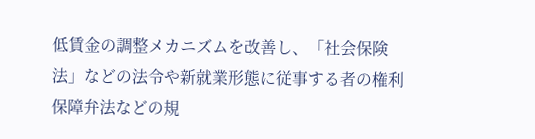低賃金の調整メカニズムを改善し、「社会保険法」などの法令や新就業形態に従事する者の権利保障弁法などの規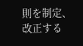則を制定、改正する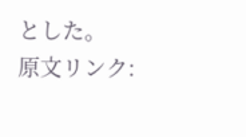とした。
原文リンク: